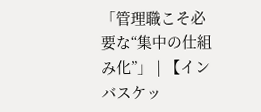「管理職こそ必要な“集中の仕組み化”」 | 【インバスケッ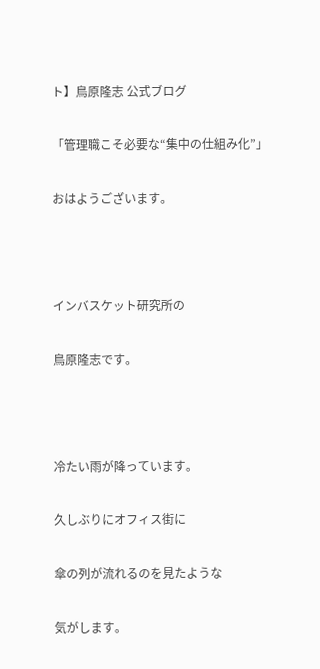ト】鳥原隆志 公式ブログ

「管理職こそ必要な“集中の仕組み化”」

おはようございます。



インバスケット研究所の

鳥原隆志です。



冷たい雨が降っています。

久しぶりにオフィス街に

傘の列が流れるのを見たような

気がします。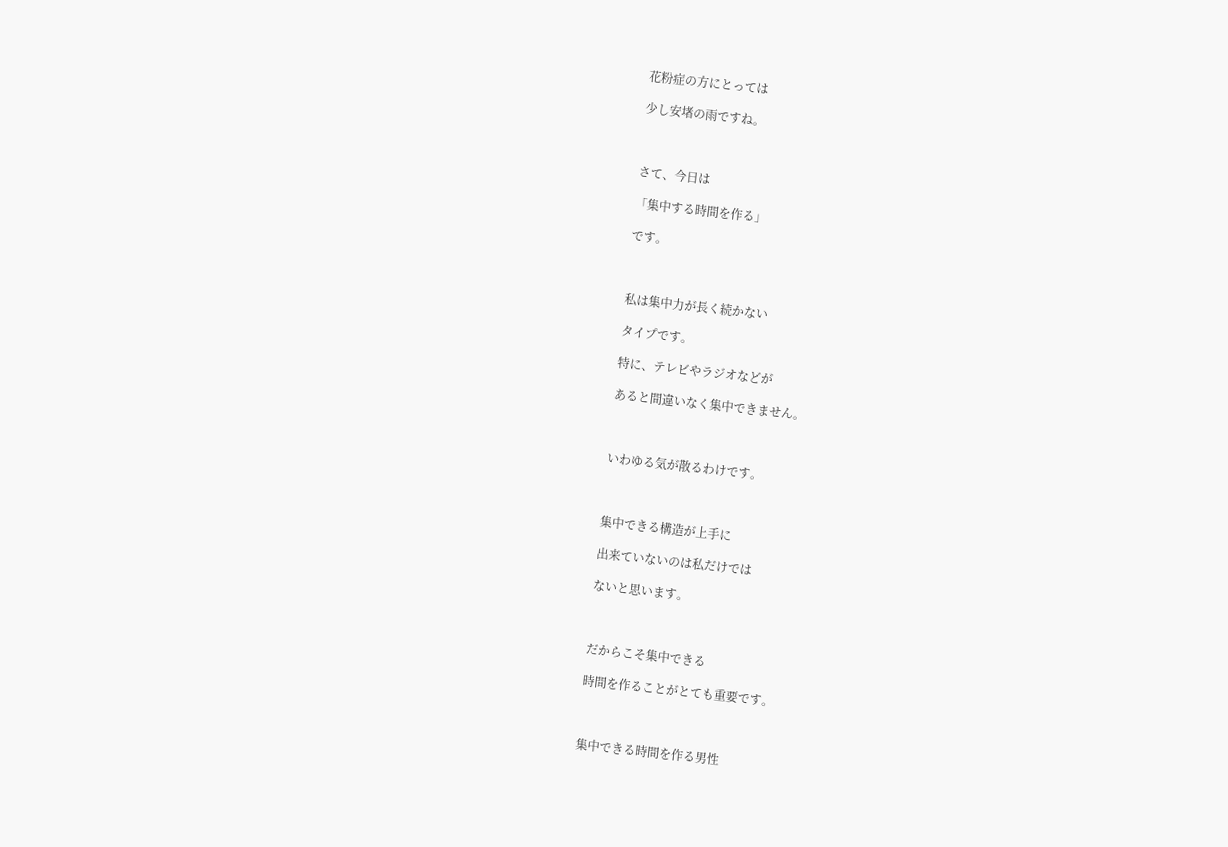花粉症の方にとっては

少し安堵の雨ですね。



さて、今日は

「集中する時間を作る」

です。



私は集中力が長く続かない

タイプです。

特に、テレビやラジオなどが

あると間違いなく集中できません。



いわゆる気が散るわけです。



集中できる構造が上手に

出来ていないのは私だけでは

ないと思います。



だからこそ集中できる

時間を作ることがとても重要です。



集中できる時間を作る男性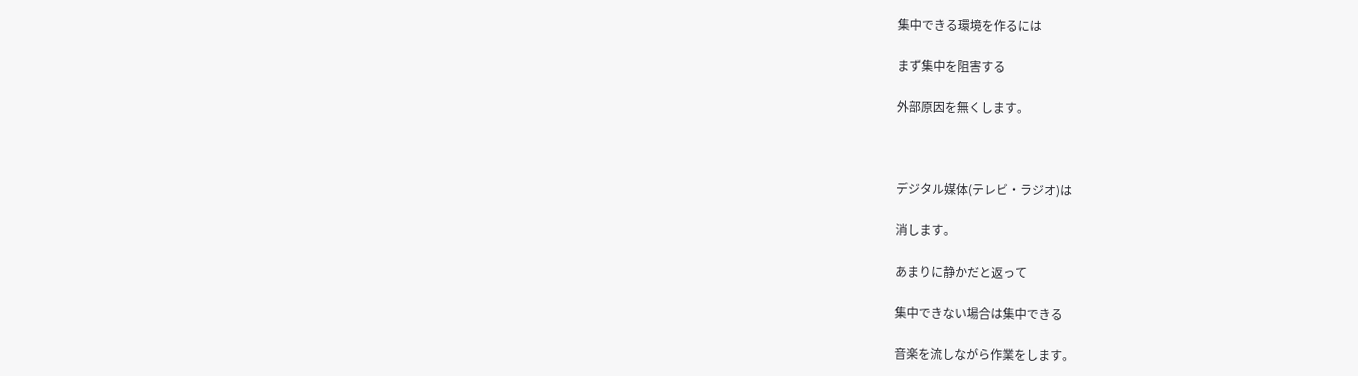集中できる環境を作るには

まず集中を阻害する

外部原因を無くします。



デジタル媒体(テレビ・ラジオ)は

消します。

あまりに静かだと返って

集中できない場合は集中できる

音楽を流しながら作業をします。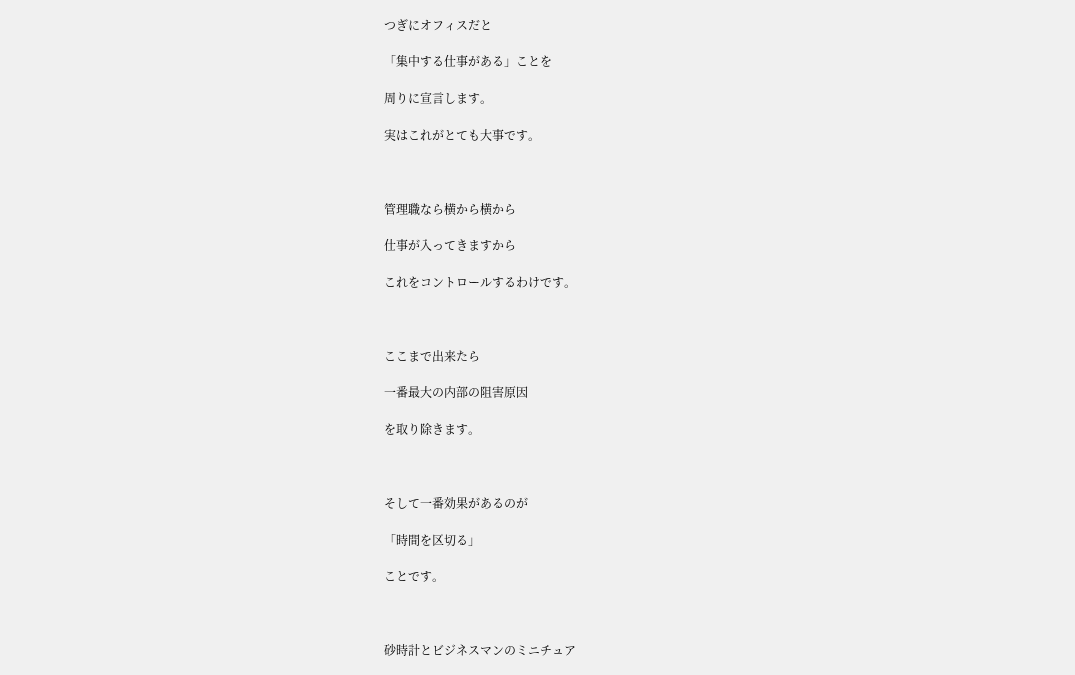つぎにオフィスだと

「集中する仕事がある」ことを

周りに宣言します。

実はこれがとても大事です。



管理職なら横から横から

仕事が入ってきますから

これをコントロールするわけです。



ここまで出来たら

一番最大の内部の阻害原因

を取り除きます。



そして一番効果があるのが

「時間を区切る」

ことです。



砂時計とビジネスマンのミニチュア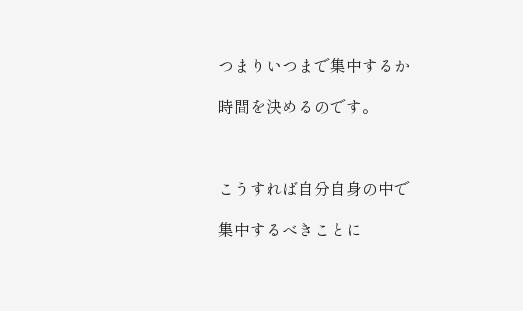つまりいつまで集中するか

時間を決めるのです。



こうすれば自分自身の中で

集中するべきことに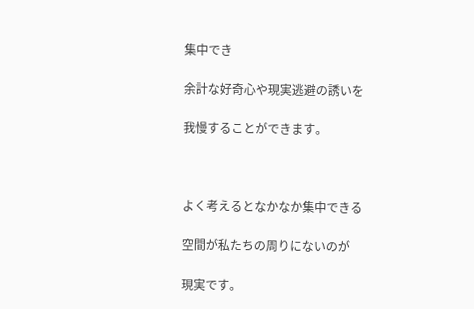集中でき

余計な好奇心や現実逃避の誘いを

我慢することができます。



よく考えるとなかなか集中できる

空間が私たちの周りにないのが

現実です。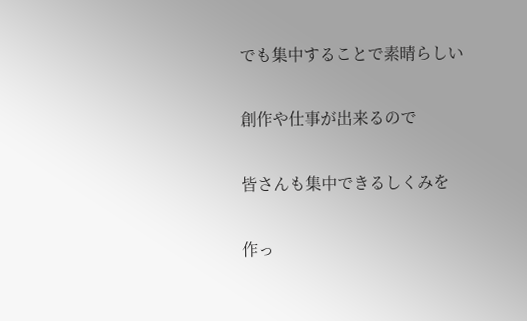でも集中することで素晴らしい

創作や仕事が出来るので

皆さんも集中できるしくみを

作っ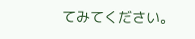てみてください。